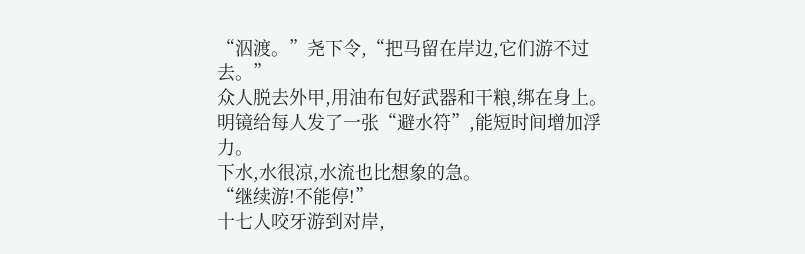“泅渡。”尧下令,“把马留在岸边,它们游不过去。”
众人脱去外甲,用油布包好武器和干粮,绑在身上。明镜给每人发了一张“避水符”,能短时间增加浮力。
下水,水很凉,水流也比想象的急。
“继续游!不能停!”
十七人咬牙游到对岸,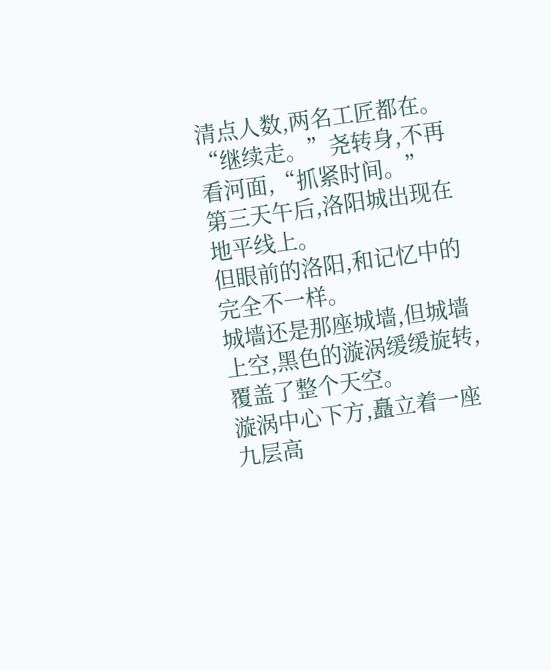清点人数,两名工匠都在。
“继续走。”尧转身,不再看河面,“抓紧时间。”
第三天午后,洛阳城出现在地平线上。
但眼前的洛阳,和记忆中的完全不一样。
城墙还是那座城墙,但城墙上空,黑色的漩涡缓缓旋转,覆盖了整个天空。
漩涡中心下方,矗立着一座九层高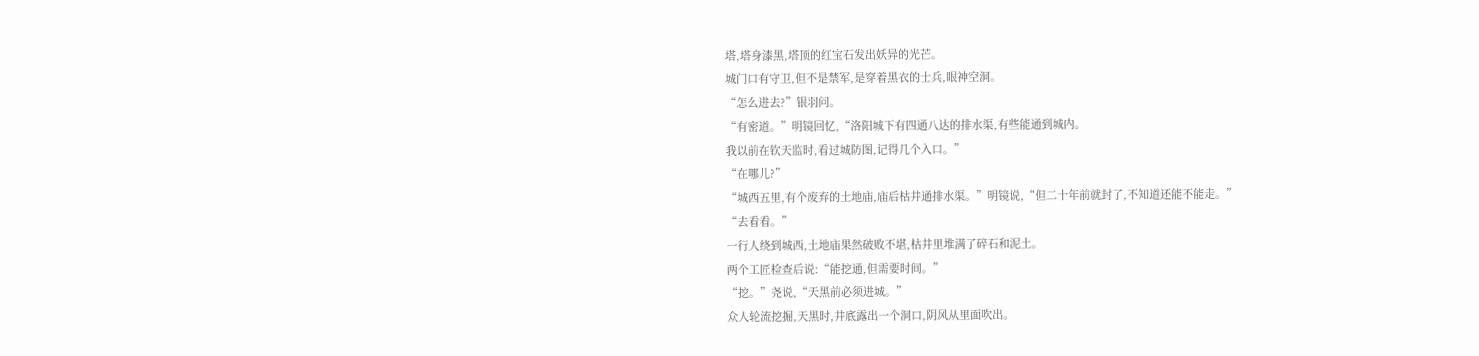塔,塔身漆黑,塔顶的红宝石发出妖异的光芒。
城门口有守卫,但不是禁军,是穿着黑衣的士兵,眼神空洞。
“怎么进去?”银羽问。
“有密道。”明镜回忆,“洛阳城下有四通八达的排水渠,有些能通到城内。
我以前在钦天监时,看过城防图,记得几个入口。”
“在哪儿?”
“城西五里,有个废弃的土地庙,庙后枯井通排水渠。”明镜说,“但二十年前就封了,不知道还能不能走。”
“去看看。”
一行人绕到城西,土地庙果然破败不堪,枯井里堆满了碎石和泥土。
两个工匠检查后说:“能挖通,但需要时间。”
“挖。”尧说,“天黑前必须进城。”
众人轮流挖掘,天黑时,井底露出一个洞口,阴风从里面吹出。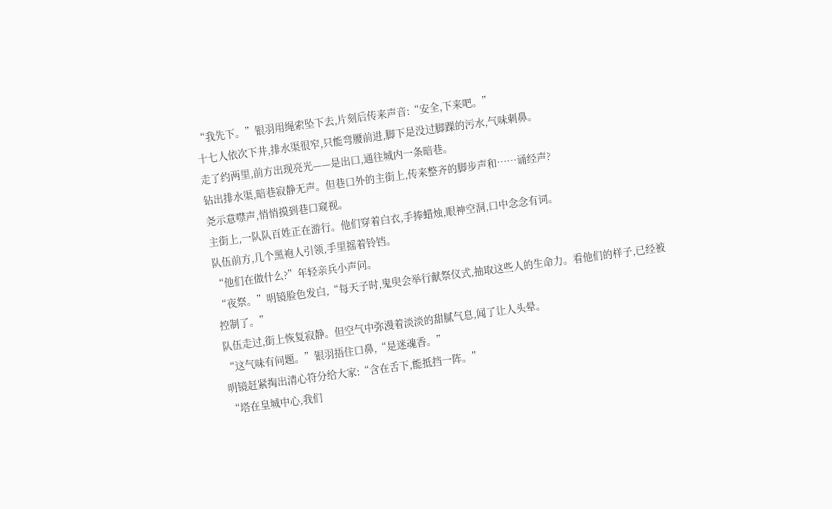“我先下。”银羽用绳索坠下去,片刻后传来声音:“安全,下来吧。”
十七人依次下井,排水渠很窄,只能弯腰前进,脚下是没过脚踝的污水,气味刺鼻。
走了约两里,前方出现亮光——是出口,通往城内一条暗巷。
钻出排水渠,暗巷寂静无声。但巷口外的主街上,传来整齐的脚步声和……诵经声?
尧示意噤声,悄悄摸到巷口窥视。
主街上,一队队百姓正在游行。他们穿着白衣,手捧蜡烛,眼神空洞,口中念念有词。
队伍前方,几个黑袍人引领,手里摇着铃铛。
“他们在做什么?”年轻亲兵小声问。
“夜祭。”明镜脸色发白,“每天子时,鬼臾会举行献祭仪式,抽取这些人的生命力。看他们的样子,已经被控制了。”
队伍走过,街上恢复寂静。但空气中弥漫着淡淡的甜腻气息,闻了让人头晕。
“这气味有问题。”银羽捂住口鼻,“是迷魂香。”
明镜赶紧掏出清心符分给大家:“含在舌下,能抵挡一阵。”
“塔在皇城中心,我们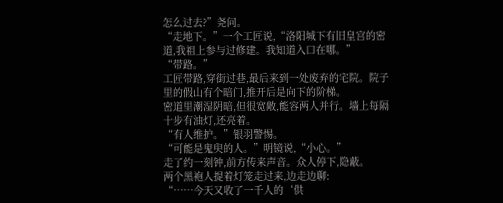怎么过去?”尧问。
“走地下。”一个工匠说,“洛阳城下有旧皇宫的密道,我祖上参与过修建。我知道入口在哪。”
“带路。”
工匠带路,穿街过巷,最后来到一处废弃的宅院。院子里的假山有个暗门,推开后是向下的阶梯。
密道里潮湿阴暗,但很宽敞,能容两人并行。墙上每隔十步有油灯,还亮着。
“有人维护。”银羽警惕。
“可能是鬼臾的人。”明镜说,“小心。”
走了约一刻钟,前方传来声音。众人停下,隐蔽。
两个黑袍人提着灯笼走过来,边走边聊:
“……今天又收了一千人的‘供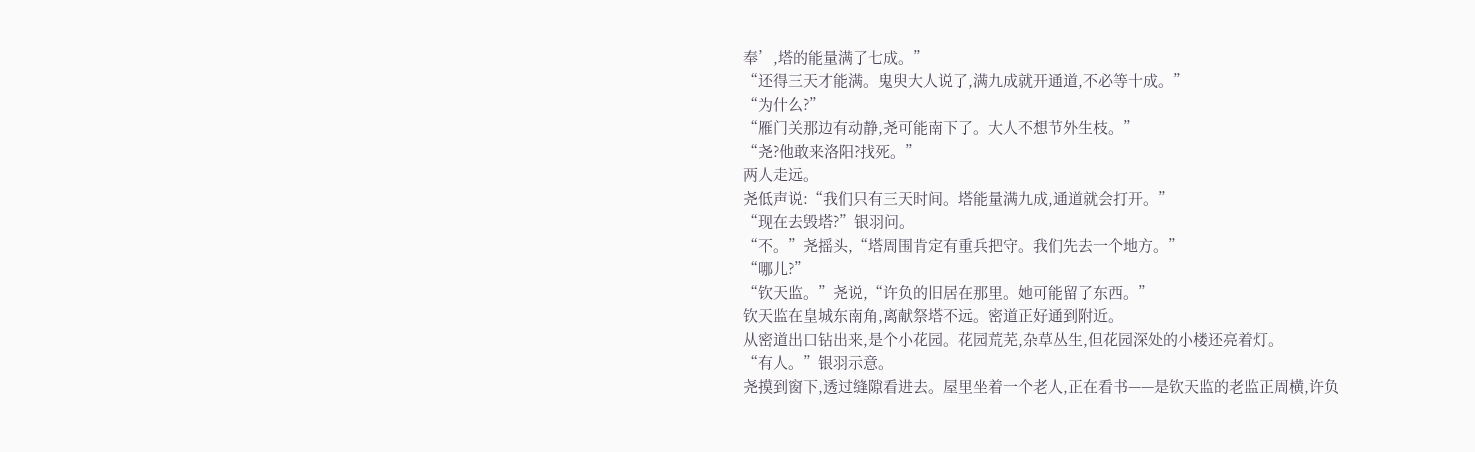奉’,塔的能量满了七成。”
“还得三天才能满。鬼臾大人说了,满九成就开通道,不必等十成。”
“为什么?”
“雁门关那边有动静,尧可能南下了。大人不想节外生枝。”
“尧?他敢来洛阳?找死。”
两人走远。
尧低声说:“我们只有三天时间。塔能量满九成,通道就会打开。”
“现在去毁塔?”银羽问。
“不。”尧摇头,“塔周围肯定有重兵把守。我们先去一个地方。”
“哪儿?”
“钦天监。”尧说,“许负的旧居在那里。她可能留了东西。”
钦天监在皇城东南角,离献祭塔不远。密道正好通到附近。
从密道出口钻出来,是个小花园。花园荒芜,杂草丛生,但花园深处的小楼还亮着灯。
“有人。”银羽示意。
尧摸到窗下,透过缝隙看进去。屋里坐着一个老人,正在看书——是钦天监的老监正周横,许负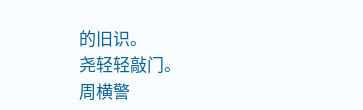的旧识。
尧轻轻敲门。
周横警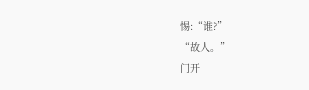惕:“谁?”
“故人。”
门开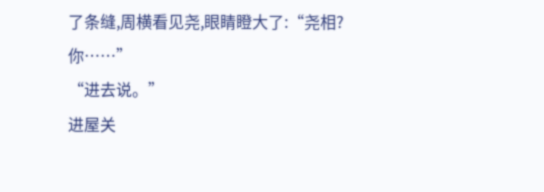了条缝,周横看见尧,眼睛瞪大了:“尧相?你……”
“进去说。”
进屋关